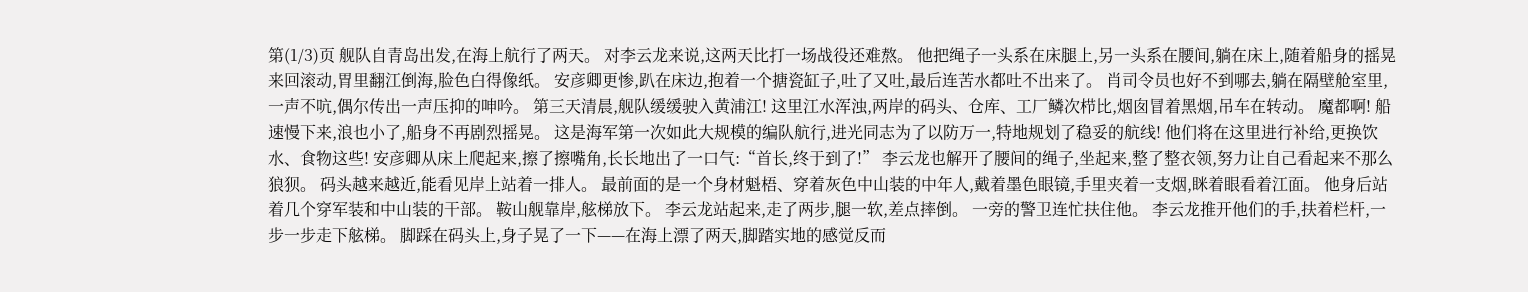第(1/3)页 舰队自青岛出发,在海上航行了两天。 对李云龙来说,这两天比打一场战役还难熬。 他把绳子一头系在床腿上,另一头系在腰间,躺在床上,随着船身的摇晃来回滚动,胃里翻江倒海,脸色白得像纸。 安彦卿更惨,趴在床边,抱着一个搪瓷缸子,吐了又吐,最后连苦水都吐不出来了。 肖司令员也好不到哪去,躺在隔壁舱室里,一声不吭,偶尔传出一声压抑的呻吟。 第三天清晨,舰队缓缓驶入黄浦江! 这里江水浑浊,两岸的码头、仓库、工厂鳞次栉比,烟囱冒着黑烟,吊车在转动。 魔都啊! 船速慢下来,浪也小了,船身不再剧烈摇晃。 这是海军第一次如此大规模的编队航行,进光同志为了以防万一,特地规划了稳妥的航线! 他们将在这里进行补给,更换饮水、食物这些! 安彦卿从床上爬起来,擦了擦嘴角,长长地出了一口气:“首长,终于到了!” 李云龙也解开了腰间的绳子,坐起来,整了整衣领,努力让自己看起来不那么狼狈。 码头越来越近,能看见岸上站着一排人。 最前面的是一个身材魁梧、穿着灰色中山装的中年人,戴着墨色眼镜,手里夹着一支烟,眯着眼看着江面。 他身后站着几个穿军装和中山装的干部。 鞍山舰靠岸,舷梯放下。 李云龙站起来,走了两步,腿一软,差点摔倒。 一旁的警卫连忙扶住他。 李云龙推开他们的手,扶着栏杆,一步一步走下舷梯。 脚踩在码头上,身子晃了一下——在海上漂了两天,脚踏实地的感觉反而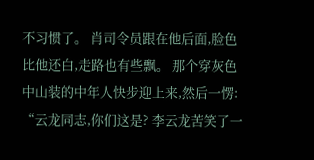不习惯了。 肖司令员跟在他后面,脸色比他还白,走路也有些飘。 那个穿灰色中山装的中年人快步迎上来,然后一愣: “云龙同志,你们这是? 李云龙苦笑了一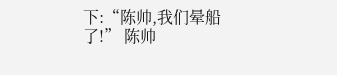下:“陈帅,我们晕船了!” 陈帅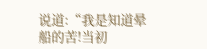说道:“我是知道晕船的苦!当初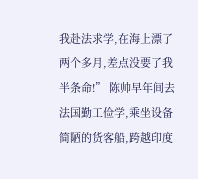我赴法求学,在海上漂了两个多月,差点没要了我半条命!” 陈帅早年间去法国勤工俭学,乘坐设备简陋的货客船,跨越印度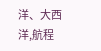洋、大西洋,航程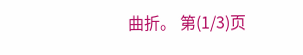曲折。 第(1/3)页